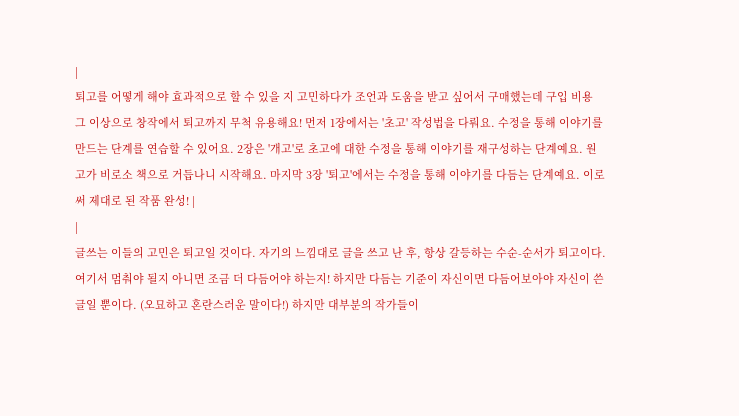|
퇴고를 어떻게 해야 효과적으로 할 수 있을 지 고민하다가 조언과 도움을 받고 싶어서 구매했는데 구입 비용 그 이상으로 창작에서 퇴고까지 무척 유용해요! 먼저 1장에서는 '초고' 작성법을 다뤄요. 수정을 통해 이야기를 만드는 단계를 연습할 수 있어요. 2장은 '개고'로 초고에 대한 수정을 통해 이야기를 재구성하는 단계예요. 원고가 비로소 책으로 거듭나니 시작해요. 마지막 3장 '퇴고'에서는 수정을 통해 이야기를 다듬는 단계예요. 이로써 제대로 된 작품 완성! |
|
글쓰는 이들의 고민은 퇴고일 것이다. 자기의 느낌대로 글을 쓰고 난 후, 항상 갈등하는 수순-순서가 퇴고이다. 여기서 멈춰야 될지 아니면 조금 더 다듬어야 하는지! 하지만 다듬는 기준이 자신이면 다듬어보아야 자신이 쓴 글일 뿐이다. (오묘하고 혼란스러운 말이다!) 하지만 대부분의 작가들이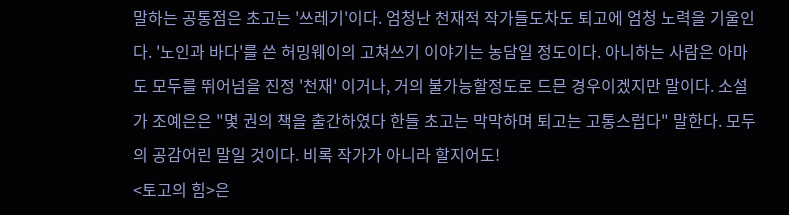말하는 공통점은 초고는 '쓰레기'이다. 엄청난 천재적 작가들도차도 퇴고에 엄청 노력을 기울인다. '노인과 바다'를 쓴 허밍웨이의 고쳐쓰기 이야기는 농담일 정도이다. 아니하는 사람은 아마도 모두를 뛰어넘을 진정 '천재' 이거나, 거의 불가능할정도로 드믄 경우이겠지만 말이다. 소설가 조예은은 "몇 권의 책을 출간하였다 한들 초고는 막막하며 퇴고는 고통스럽다" 말한다. 모두의 공감어린 말일 것이다. 비록 작가가 아니라 할지어도!
<토고의 힘>은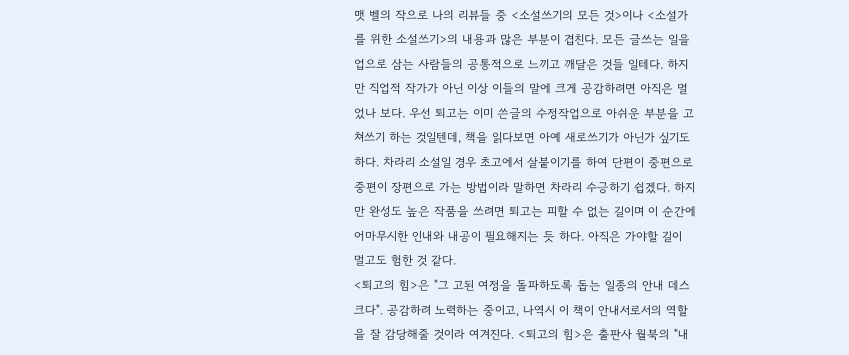맷 벨의 작으로 나의 리뷰들 중 <소설쓰기의 모든 것>이나 <소설가를 위한 소설쓰기>의 내용과 많은 부분이 겹친다. 모든 글쓰는 일을 업으로 삼는 사람들의 공통적으로 느끼고 깨달은 것들 일테다. 하지만 직업적 작가가 아닌 이상 이들의 말에 크게 공감하려면 아직은 멀었나 보다. 우선 퇴고는 이미 쓴글의 수정작업으로 아쉬운 부분을 고쳐쓰기 하는 것일텐데, 책을 읽다보면 아예 새로쓰기가 아닌가 싶기도 하다. 차라리 소설일 경우 초고에서 살붙이기를 하여 단편이 중편으로 중편이 장편으로 가는 방법이라 말하면 차라리 수긍하기 쉽겠다. 하지만 완성도 높은 작품을 쓰려면 퇴고는 피할 수 없는 길이며 이 순간에 어마무시한 인내와 내공이 필요해지는 듯 하다. 아직은 가야할 길이 멀고도 험한 것 같다.
<퇴고의 힘>은 "그 고된 여정을 돌파하도록 돕는 일종의 안내 데스크다". 공감하려 노력하는 중이고, 나역시 이 책이 안내서로서의 역할을 잘 감당해줄 것이라 여겨진다. <퇴고의 힘>은 출판사 월북의 "내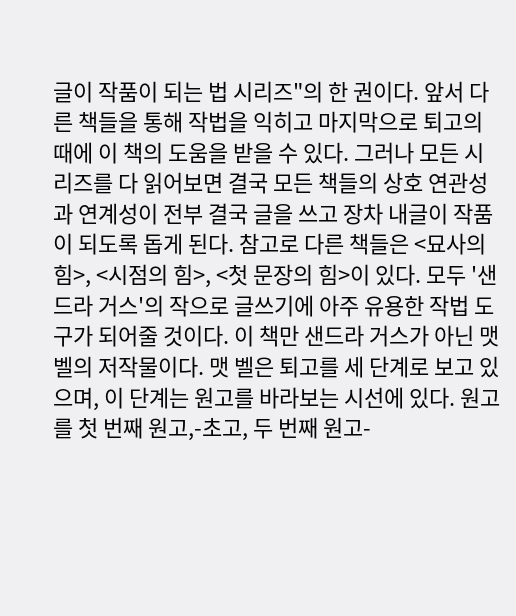글이 작품이 되는 법 시리즈"의 한 권이다. 앞서 다른 책들을 통해 작법을 익히고 마지막으로 퇴고의 때에 이 책의 도움을 받을 수 있다. 그러나 모든 시리즈를 다 읽어보면 결국 모든 책들의 상호 연관성과 연계성이 전부 결국 글을 쓰고 장차 내글이 작품이 되도록 돕게 된다. 참고로 다른 책들은 <묘사의 힘>, <시점의 힘>, <첫 문장의 힘>이 있다. 모두 '샌드라 거스'의 작으로 글쓰기에 아주 유용한 작법 도구가 되어줄 것이다. 이 책만 샌드라 거스가 아닌 맷 벨의 저작물이다. 맷 벨은 퇴고를 세 단계로 보고 있으며, 이 단계는 원고를 바라보는 시선에 있다. 원고를 첫 번째 원고,-초고, 두 번째 원고-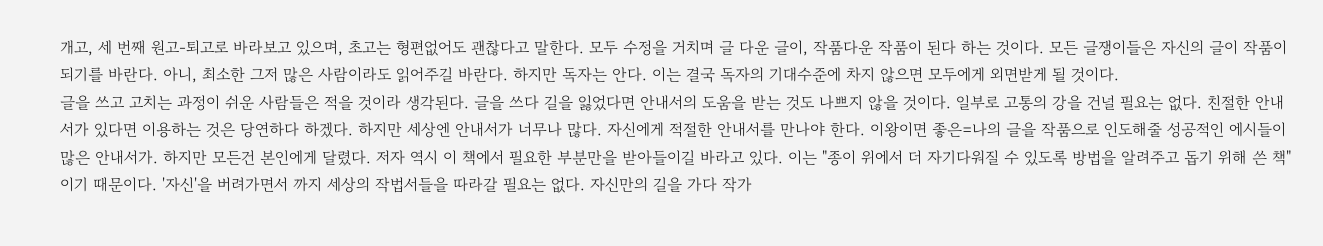개고, 세 번째 원고-퇴고로 바라보고 있으며, 초고는 형편없어도 괜찮다고 말한다. 모두 수정을 거치며 글 다운 글이, 작품다운 작품이 된다 하는 것이다. 모든 글쟁이들은 자신의 글이 작품이 되기를 바란다. 아니, 최소한 그저 많은 사람이라도 읽어주길 바란다. 하지만 독자는 안다. 이는 결국 독자의 기대수준에 차지 않으면 모두에게 외면받게 될 것이다.
글을 쓰고 고치는 과정이 쉬운 사람들은 적을 것이라 생각된다. 글을 쓰다 길을 잃었다면 안내서의 도움을 받는 것도 나쁘지 않을 것이다. 일부로 고통의 강을 건널 필요는 없다. 친절한 안내서가 있다면 이용하는 것은 당연하다 하겠다. 하지만 세상엔 안내서가 너무나 많다. 자신에게 적절한 안내서를 만나야 한다. 이왕이면 좋은=나의 글을 작품으로 인도해줄 성공적인 에시들이 많은 안내서가. 하지만 모든건 본인에게 달렸다. 저자 역시 이 책에서 필요한 부분만을 받아들이길 바라고 있다. 이는 "종이 위에서 더 자기다워질 수 있도록 방법을 알려주고 돕기 위해 쓴 책"이기 때문이다. '자신'을 버려가면서 까지 세상의 작법서들을 따라갈 필요는 없다. 자신만의 길을 가다 작가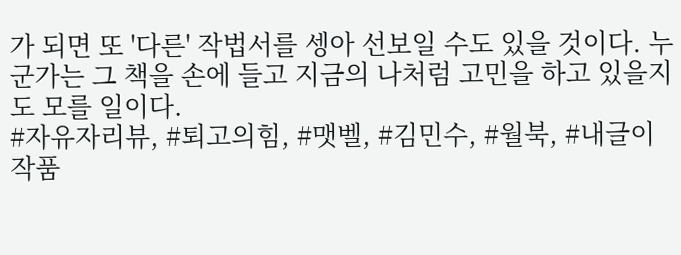가 되면 또 '다른' 작법서를 셍아 선보일 수도 있을 것이다. 누군가는 그 책을 손에 들고 지금의 나처럼 고민을 하고 있을지도 모를 일이다.
#자유자리뷰, #퇴고의힘, #맷벨, #김민수, #월북, #내글이작품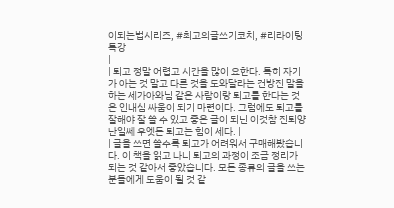이되는법시리즈, #최고의글쓰기코치, #리라이팅특강
|
| 퇴고 정말 어렵고 시간을 많이 요한다. 특히 자기가 아는 것 말고 다른 것을 도와달라는 건방진 말을 하는 세가아와님 같은 사람이랑 퇴고를 한다는 것은 인내심 싸움이 되기 마련이다. 그럼에도 퇴고를 잘해야 잘 쓸 수 있고 좋은 글이 되닌 이것참 진퇴양난일쎄 우엣든 퇴고는 힘이 세다. |
| 글을 쓰면 쓸수록 퇴고가 어려워서 구매해봤습니다. 이 책을 읽고 나니 퇴고의 과정이 조금 정리가 되는 것 같아서 좋았습니다. 모든 종류의 글을 쓰는 분들에게 도움이 될 것 같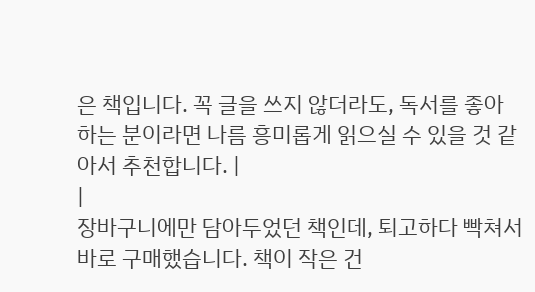은 책입니다. 꼭 글을 쓰지 않더라도, 독서를 좋아하는 분이라면 나름 흥미롭게 읽으실 수 있을 것 같아서 추천합니다. |
|
장바구니에만 담아두었던 책인데, 퇴고하다 빡쳐서 바로 구매했습니다. 책이 작은 건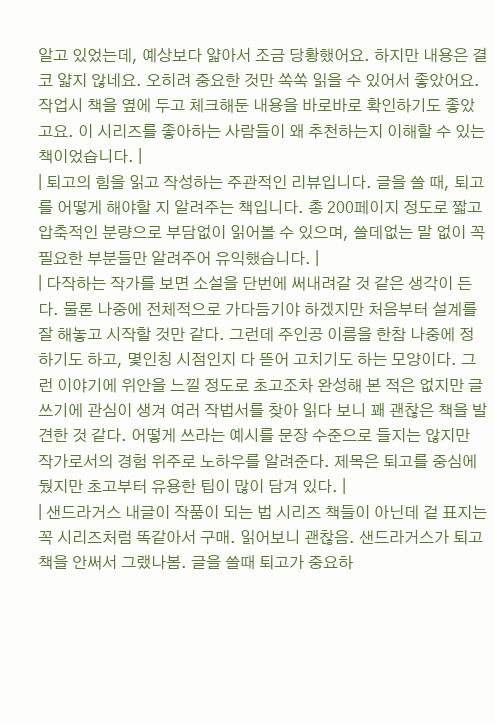알고 있었는데, 예상보다 얇아서 조금 당황했어요. 하지만 내용은 결코 얇지 않네요. 오히려 중요한 것만 쏙쏙 읽을 수 있어서 좋았어요. 작업시 책을 옆에 두고 체크해둔 내용을 바로바로 확인하기도 좋았고요. 이 시리즈를 좋아하는 사람들이 왜 추천하는지 이해할 수 있는 책이었습니다. |
| 퇴고의 힘을 읽고 작성하는 주관적인 리뷰입니다. 글을 쓸 때, 퇴고를 어떻게 해야할 지 알려주는 책입니다. 총 200페이지 정도로 짧고 압축적인 분량으로 부담없이 읽어볼 수 있으며, 쓸데없는 말 없이 꼭 필요한 부분들만 알려주어 유익했습니다. |
| 다작하는 작가를 보면 소설을 단번에 써내려갈 것 같은 생각이 든다. 물론 나중에 전체적으로 가다듬기야 하겠지만 처음부터 설계를 잘 해놓고 시작할 것만 같다. 그런데 주인공 이름을 한참 나중에 정하기도 하고, 몇인칭 시점인지 다 뜯어 고치기도 하는 모양이다. 그런 이야기에 위안을 느낄 정도로 초고조차 완성해 본 적은 없지만 글쓰기에 관심이 생겨 여러 작법서를 찾아 읽다 보니 꽤 괜찮은 책을 발견한 것 같다. 어떻게 쓰라는 예시를 문장 수준으로 들지는 않지만 작가로서의 경험 위주로 노하우를 알려준다. 제목은 퇴고를 중심에 뒀지만 초고부터 유용한 팁이 많이 담겨 있다. |
| 샌드라거스 내글이 작품이 되는 법 시리즈 책들이 아닌데 겉 표지는 꼭 시리즈처럼 똑같아서 구매. 읽어보니 괜찮음. 샌드라거스가 퇴고책을 안써서 그랬나봄. 글을 쓸때 퇴고가 중요하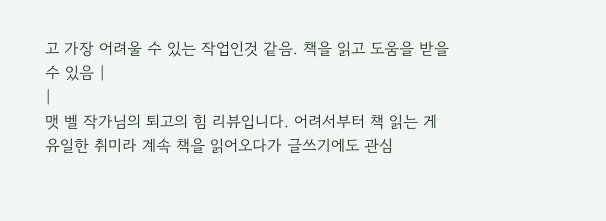고 가장 어려울 수 있는 작업인것 같음. 책을 읽고 도움을 받을 수 있음 |
|
맷 벨 작가님의 퇴고의 힘 리뷰입니다. 어려서부터 책 읽는 게 유일한 취미라 계속 책을 읽어오다가 글쓰기에도 관심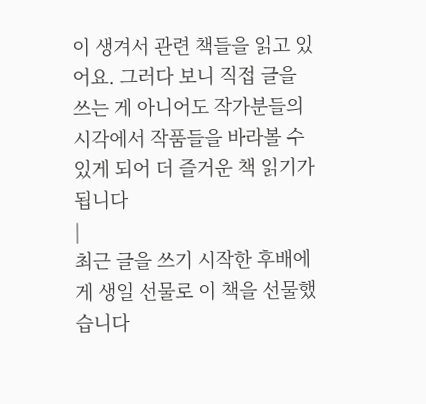이 생겨서 관련 책들을 읽고 있어요. 그러다 보니 직접 글을 쓰는 게 아니어도 작가분들의 시각에서 작품들을 바라볼 수 있게 되어 더 즐거운 책 읽기가 됩니다
|
최근 글을 쓰기 시작한 후배에게 생일 선물로 이 책을 선물했습니다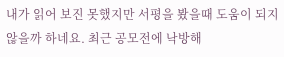내가 읽어 보진 못했지만 서평을 봤을때 도움이 되지 않을까 하네요. 최근 공모전에 낙방해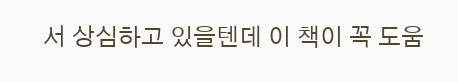서 상심하고 있을텐데 이 책이 꼭 도움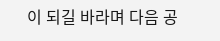이 되길 바라며 다음 공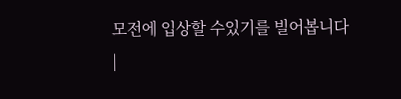모전에 입상할 수있기를 빌어봅니다
|